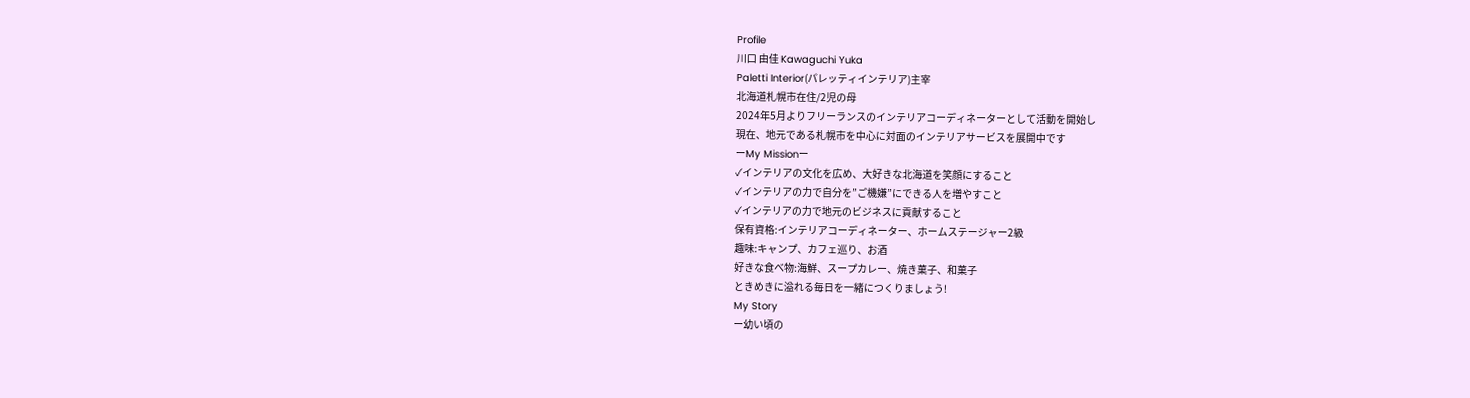Profile
川口 由佳 Kawaguchi Yuka
Paletti Interior(パレッティインテリア)主宰
北海道札幌市在住/2児の母
2024年5月よりフリーランスのインテリアコーディネーターとして活動を開始し
現在、地元である札幌市を中心に対面のインテリアサービスを展開中です
ーMy Missionー
✓インテリアの文化を広め、大好きな北海道を笑顔にすること
✓インテリアの力で自分を”ご機嫌”にできる人を増やすこと
✓インテリアの力で地元のビジネスに貢献すること
保有資格:インテリアコーディネーター、ホームステージャー2級
趣味:キャンプ、カフェ巡り、お酒
好きな食べ物:海鮮、スープカレー、焼き菓子、和菓子
ときめきに溢れる毎日を一緒につくりましょう!
My Story
ー幼い頃の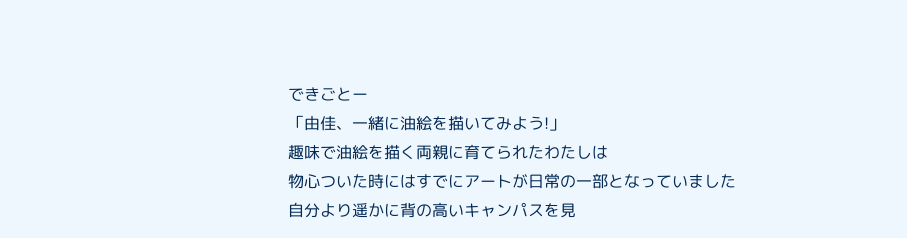できごとー
「由佳、一緒に油絵を描いてみよう!」
趣味で油絵を描く両親に育てられたわたしは
物心ついた時にはすでにアートが日常の一部となっていました
自分より遥かに背の高いキャンパスを見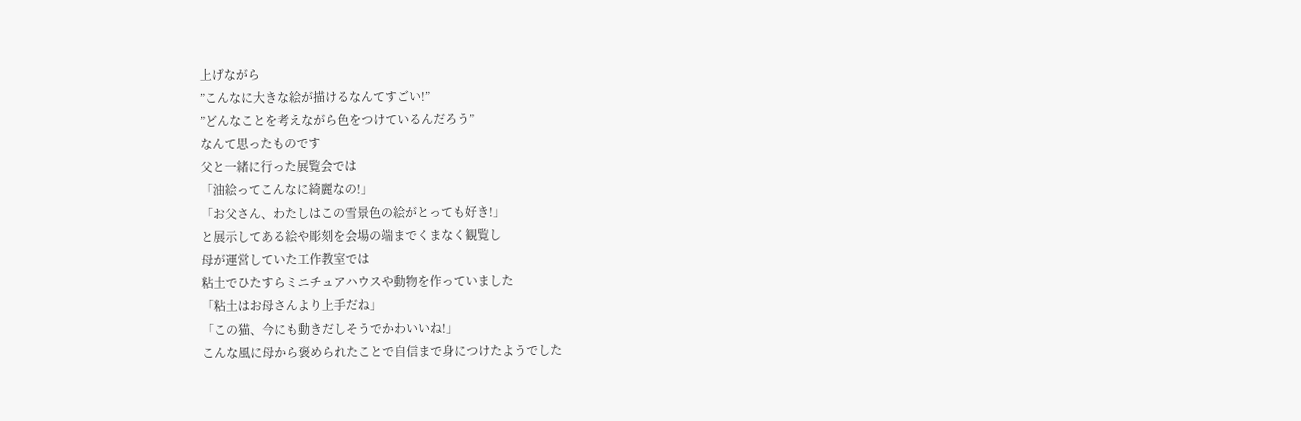上げながら
”こんなに大きな絵が描けるなんてすごい!”
”どんなことを考えながら色をつけているんだろう”
なんて思ったものです
父と一緒に行った展覧会では
「油絵ってこんなに綺麗なの!」
「お父さん、わたしはこの雪景色の絵がとっても好き!」
と展示してある絵や彫刻を会場の端までくまなく観覧し
母が運営していた工作教室では
粘土でひたすらミニチュアハウスや動物を作っていました
「粘土はお母さんより上手だね」
「この猫、今にも動きだしそうでかわいいね!」
こんな風に母から褒められたことで自信まで身につけたようでした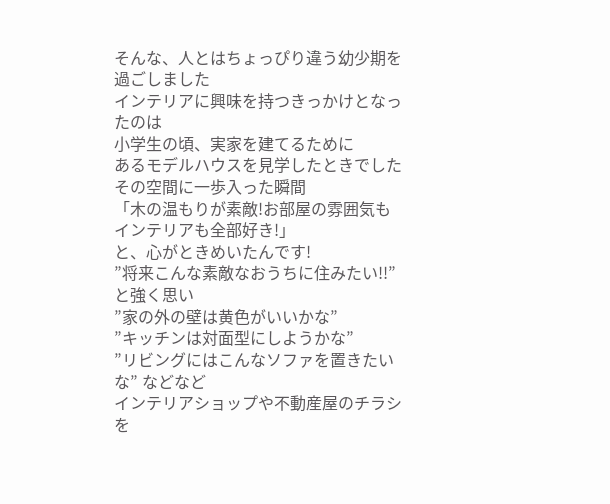そんな、人とはちょっぴり違う幼少期を過ごしました
インテリアに興味を持つきっかけとなったのは
小学生の頃、実家を建てるために
あるモデルハウスを見学したときでした
その空間に一歩入った瞬間
「木の温もりが素敵!お部屋の雰囲気もインテリアも全部好き!」
と、心がときめいたんです!
”将来こんな素敵なおうちに住みたい!!”と強く思い
”家の外の壁は黄色がいいかな”
”キッチンは対面型にしようかな”
”リビングにはこんなソファを置きたいな” などなど
インテリアショップや不動産屋のチラシを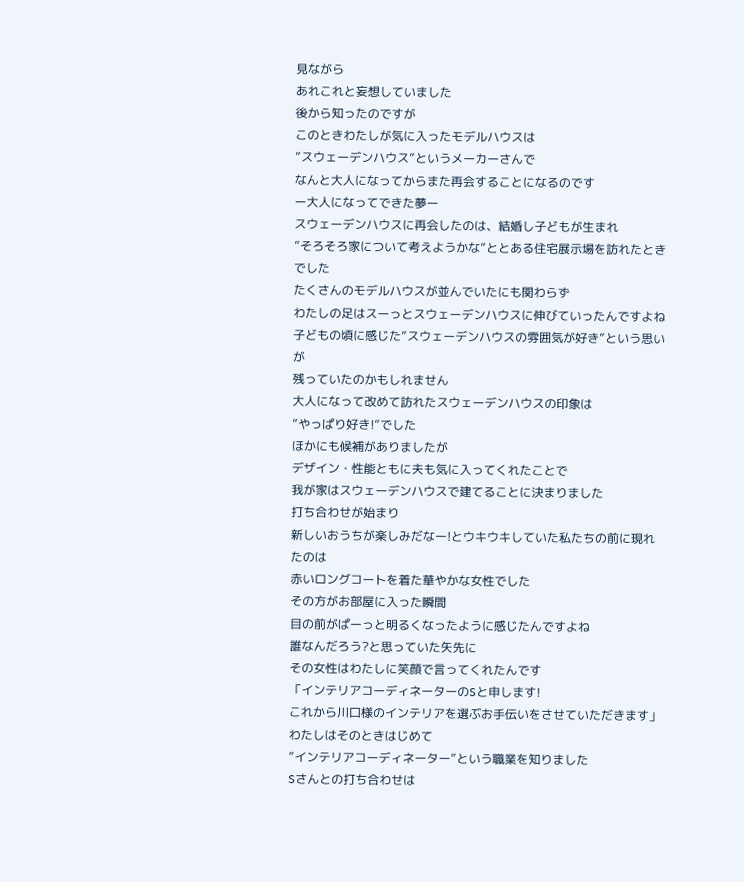見ながら
あれこれと妄想していました
後から知ったのですが
このときわたしが気に入ったモデルハウスは
”スウェーデンハウス”というメーカーさんで
なんと大人になってからまた再会することになるのです
ー大人になってできた夢ー
スウェーデンハウスに再会したのは、結婚し子どもが生まれ
”そろそろ家について考えようかな”ととある住宅展示場を訪れたときでした
たくさんのモデルハウスが並んでいたにも関わらず
わたしの足はスーっとスウェーデンハウスに伸びていったんですよね
子どもの頃に感じた”スウェーデンハウスの雰囲気が好き”という思いが
残っていたのかもしれません
大人になって改めて訪れたスウェーデンハウスの印象は
”やっぱり好き!”でした
ほかにも候補がありましたが
デザイン・性能ともに夫も気に入ってくれたことで
我が家はスウェーデンハウスで建てることに決まりました
打ち合わせが始まり
新しいおうちが楽しみだなー!とウキウキしていた私たちの前に現れたのは
赤いロングコートを着た華やかな女性でした
その方がお部屋に入った瞬間
目の前がぱーっと明るくなったように感じたんですよね
誰なんだろう?と思っていた矢先に
その女性はわたしに笑顔で言ってくれたんです
「インテリアコーディネーターのSと申します!
これから川口様のインテリアを選ぶお手伝いをさせていただきます」
わたしはそのときはじめて
”インテリアコーディネーター”という職業を知りました
Sさんとの打ち合わせは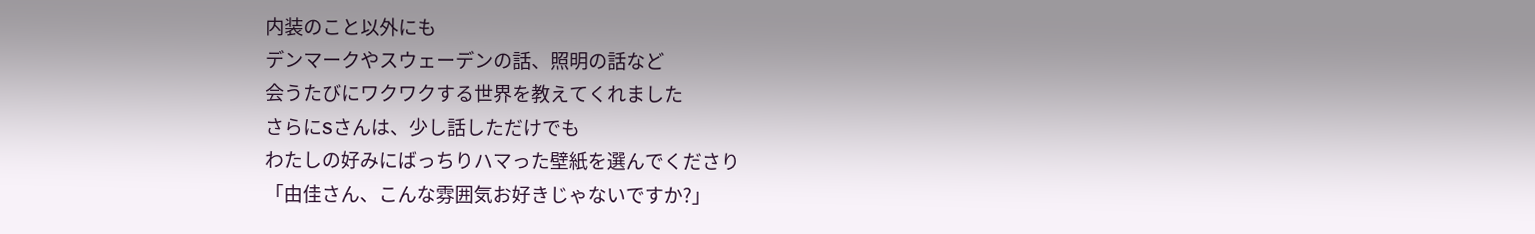内装のこと以外にも
デンマークやスウェーデンの話、照明の話など
会うたびにワクワクする世界を教えてくれました
さらにSさんは、少し話しただけでも
わたしの好みにばっちりハマった壁紙を選んでくださり
「由佳さん、こんな雰囲気お好きじゃないですか?」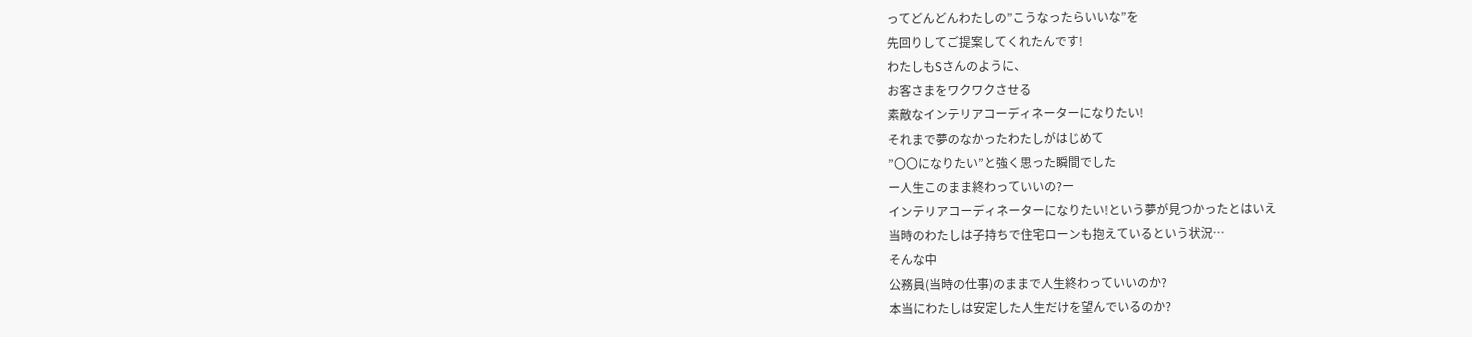ってどんどんわたしの”こうなったらいいな”を
先回りしてご提案してくれたんです!
わたしもSさんのように、
お客さまをワクワクさせる
素敵なインテリアコーディネーターになりたい!
それまで夢のなかったわたしがはじめて
”〇〇になりたい”と強く思った瞬間でした
ー人生このまま終わっていいの?ー
インテリアコーディネーターになりたい!という夢が見つかったとはいえ
当時のわたしは子持ちで住宅ローンも抱えているという状況…
そんな中
公務員(当時の仕事)のままで人生終わっていいのか?
本当にわたしは安定した人生だけを望んでいるのか?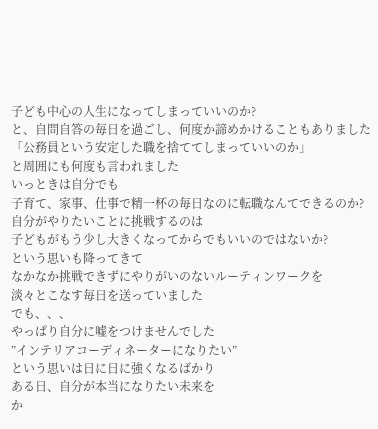子ども中心の人生になってしまっていいのか?
と、自問自答の毎日を過ごし、何度か諦めかけることもありました
「公務員という安定した職を捨ててしまっていいのか」
と周囲にも何度も言われました
いっときは自分でも
子育て、家事、仕事で精一杯の毎日なのに転職なんてできるのか?
自分がやりたいことに挑戦するのは
子どもがもう少し大きくなってからでもいいのではないか?
という思いも降ってきて
なかなか挑戦できずにやりがいのないルーティンワークを
淡々とこなす毎日を送っていました
でも、、、
やっぱり自分に嘘をつけませんでした
”インテリアコーディネーターになりたい”
という思いは日に日に強くなるばかり
ある日、自分が本当になりたい未来を
か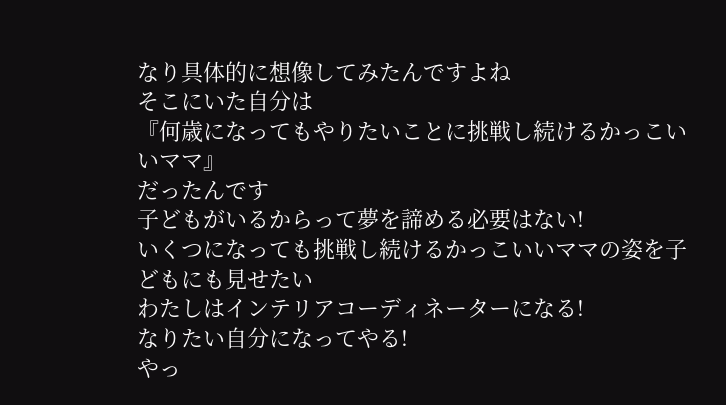なり具体的に想像してみたんですよね
そこにいた自分は
『何歳になってもやりたいことに挑戦し続けるかっこいいママ』
だったんです
子どもがいるからって夢を諦める必要はない!
いくつになっても挑戦し続けるかっこいいママの姿を子どもにも見せたい
わたしはインテリアコーディネーターになる!
なりたい自分になってやる!
やっ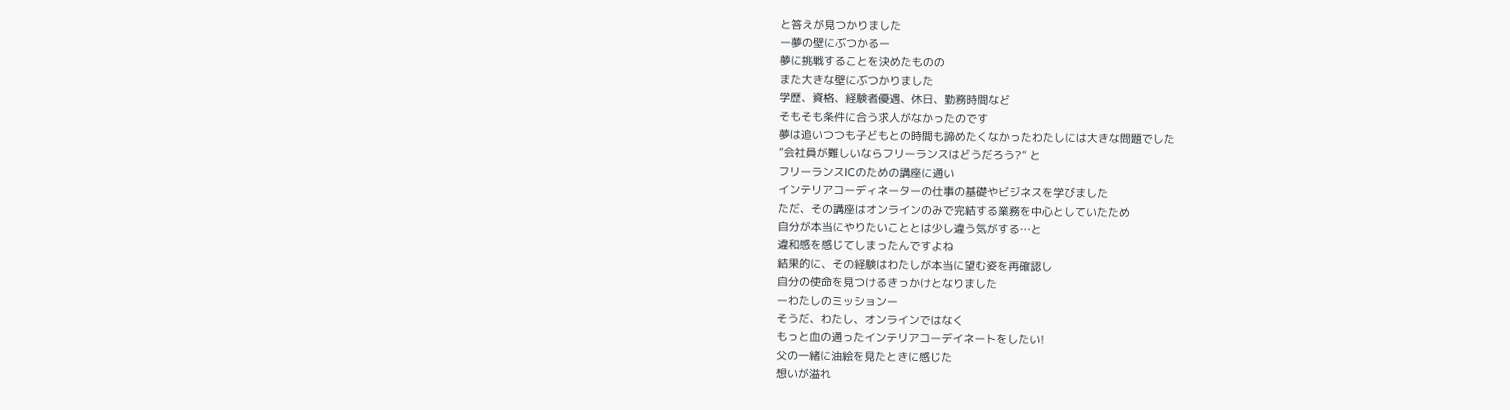と答えが見つかりました
ー夢の壁にぶつかるー
夢に挑戦することを決めたものの
また大きな壁にぶつかりました
学歴、資格、経験者優遇、休日、勤務時間など
そもそも条件に合う求人がなかったのです
夢は追いつつも子どもとの時間も諦めたくなかったわたしには大きな問題でした
”会社員が難しいならフリーランスはどうだろう?” と
フリーランスICのための講座に通い
インテリアコーディネーターの仕事の基礎やビジネスを学びました
ただ、その講座はオンラインのみで完結する業務を中心としていたため
自分が本当にやりたいこととは少し違う気がする…と
違和感を感じてしまったんですよね
結果的に、その経験はわたしが本当に望む姿を再確認し
自分の使命を見つけるきっかけとなりました
ーわたしのミッションー
そうだ、わたし、オンラインではなく
もっと血の通ったインテリアコーデイネートをしたい!
父の一緒に油絵を見たときに感じた
想いが溢れ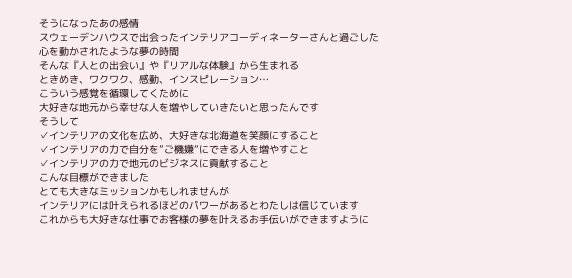そうになったあの感情
スウェーデンハウスで出会ったインテリアコーディネーターさんと過ごした
心を動かされたような夢の時間
そんな『人との出会い』や『リアルな体験』から生まれる
ときめき、ワクワク、感動、インスピレーション…
こういう感覚を循環してくために
大好きな地元から幸せな人を増やしていきたいと思ったんです
そうして
✓インテリアの文化を広め、大好きな北海道を笑顔にすること
✓インテリアの力で自分を”ご機嫌”にできる人を増やすこと
✓インテリアの力で地元のビジネスに貢献すること
こんな目標ができました
とても大きなミッションかもしれませんが
インテリアには叶えられるほどのパワーがあるとわたしは信じています
これからも大好きな仕事でお客様の夢を叶えるお手伝いができますように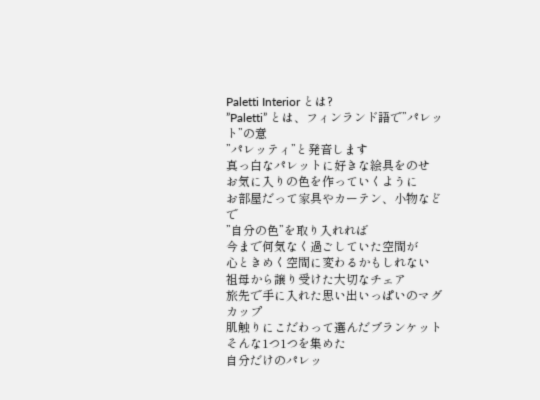Paletti Interior とは?
”Paletti” とは、フィンランド語で”パレット”の意
”パレッティ”と発音します
真っ白なパレットに好きな絵具をのせ
お気に入りの色を作っていくように
お部屋だって家具やカーテン、小物などで
”自分の色”を取り入れれば
今まで何気なく過ごしていた空間が
心ときめく空間に変わるかもしれない
祖母から譲り受けた大切なチェア
旅先で手に入れた思い出いっぱいのマグカップ
肌触りにこだわって選んだブランケット
そんな1つ1つを集めた
自分だけのパレッ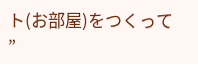ト(お部屋)をつくって
”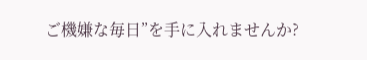ご機嫌な毎日”を手に入れませんか?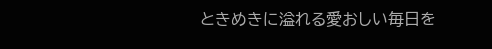ときめきに溢れる愛おしい毎日を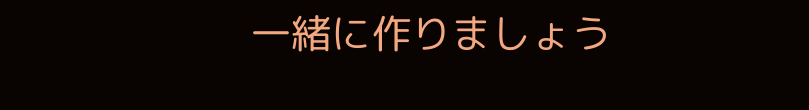一緒に作りましょう